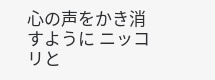心の声をかき消すように ニッコリと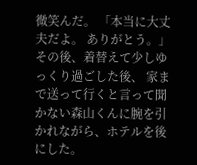微笑んだ。 「本当に大丈夫だよ。 ありがとう。」 その後、着替えて少しゆっくり過ごした後、 家まで送って行くと言って聞かない森山くんに腕を引かれながら、ホテルを後にした。